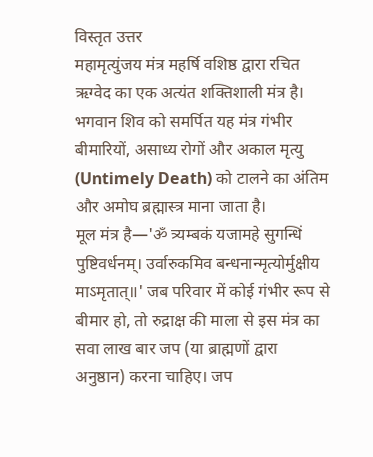विस्तृत उत्तर
महामृत्युंजय मंत्र महर्षि वशिष्ठ द्वारा रचित ऋग्वेद का एक अत्यंत शक्तिशाली मंत्र है। भगवान शिव को समर्पित यह मंत्र गंभीर बीमारियों, असाध्य रोगों और अकाल मृत्यु (Untimely Death) को टालने का अंतिम और अमोघ ब्रह्मास्त्र माना जाता है।
मूल मंत्र है—'ॐ त्र्यम्बकं यजामहे सुगन्धिं पुष्टिवर्धनम्। उर्वारुकमिव बन्धनान्मृत्योर्मुक्षीय माऽमृतात्॥' जब परिवार में कोई गंभीर रूप से बीमार हो, तो रुद्राक्ष की माला से इस मंत्र का सवा लाख बार जप (या ब्राह्मणों द्वारा अनुष्ठान) करना चाहिए। जप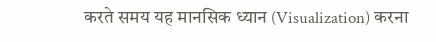करते समय यह मानसिक ध्यान (Visualization) करना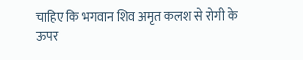चाहिए कि भगवान शिव अमृत कलश से रोगी के ऊपर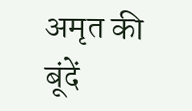अमृत की बूंदें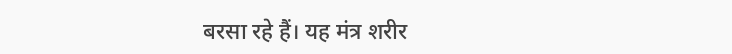बरसा रहे हैं। यह मंत्र शरीर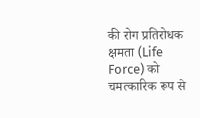की रोग प्रतिरोधक क्षमता (Life Force) को चमत्कारिक रूप से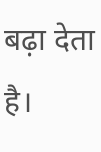बढ़ा देता है।